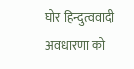घोर हिन्दुत्ववादी अवधारणा को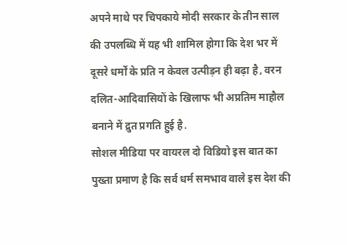अपने माथे पर चिपकाये मोदी सरकार के तीन साल की उपलब्धि में यह भी शामिल होगा कि देश भर में दूसरे धर्मों के प्रति न केवल उत्पीड़न ही बढ़ा है, वरन दलित-आदिवासियों के खिलाफ भी अप्रतिम माहौल बनाने में द्रुत प्रगति हुई है.
सोशल मीडिया पर वायरल दो विडियो इस बात का पुख्ता प्रमाण है कि सर्व धर्म समभाव वाले इस देश की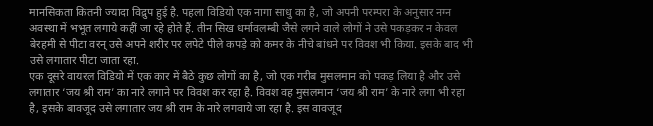मानसिकता कितनी ज्यादा विद्रुप हुई है. पहला विडियो एक नागा साधु का है, जो अपनी परम्परा के अनुसार नग्न अवस्था में भभूत लगाये कहीं जा रहे होते हैं. तीन सिख धर्मावलम्बी जैसे लगने वाले लोगों ने उसे पकड़कर न केवल बेरहमी से पीटा वरन् उसे अपने शरीर पर लपेटे पीले कपड़े को कमर के नीचे बांधने पर विवश भी किया. इसके बाद भी उसे लगातार पीटा जाता रहा.
एक दूसरे वायरल विडियो में एक कार में बैठे कुछ लोगों का है, जो एक गरीब मुसलमान को पकड़ लिया है और उसे लगातार ‘जय श्री राम’ का नारे लगाने पर विवश कर रहा है. विवश वह मुसलमान ‘जय श्री राम’ के नारे लगा भी रहा है, इसके बावजूद उसे लगातार जय श्री राम के नारे लगवाये जा रहा है. इस वावजूद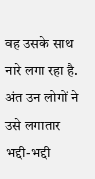वह उसके साथ नारे लगा रहा है. अंत उन लोगों ने उसे लगातार भद्दी-भद्दी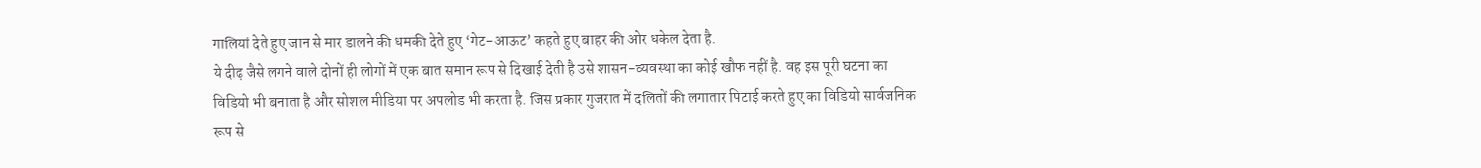गालियां देते हुए जान से मार डालने की धमकी देते हुए ‘गेट-आऊट’ कहते हुए बाहर की ओर धकेल देता है.
ये दीढ़ जैसे लगने वाले दोनों ही लोगों में एक बात समान रूप से दिखाई देती है उसे शासन-व्यवस्था का कोई खौफ नहीं है. वह इस पूरी घटना का विडियो भी बनाता है और सोशल मीडिया पर अपलोड भी करता है. जिस प्रकार गुजरात में दलितों की लगातार पिटाई करते हुए का विडियो सार्वजनिक रूप से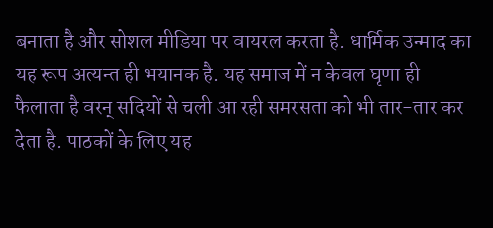बनाता है और सोशल मीडिया पर वायरल करता है. धार्मिक उन्माद का यह रूप अत्यन्त ही भयानक है. यह समाज में न केवल घृणा ही फैलाता है वरन् सदियों से चली आ रही समरसता को भी तार-तार कर देता है. पाठकों के लिए यह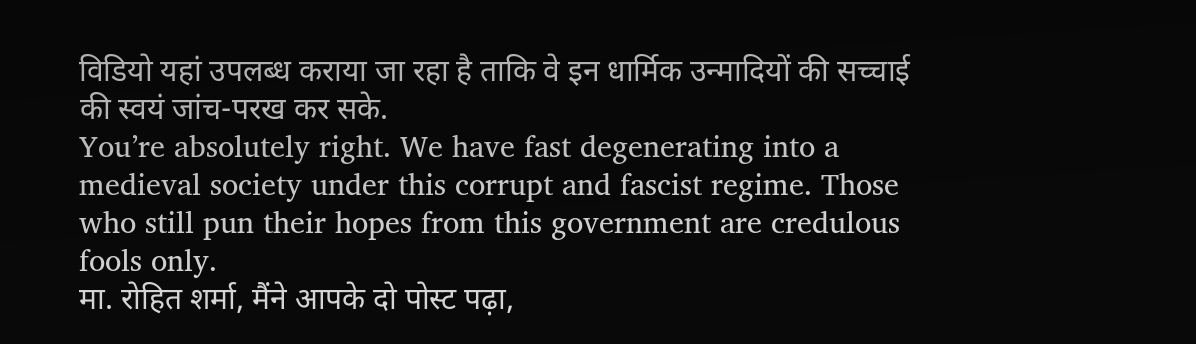विडियो यहां उपलब्ध कराया जा रहा है ताकि वे इन धार्मिक उन्मादियों की सच्चाई की स्वयं जांच-परख कर सके.
You’re absolutely right. We have fast degenerating into a medieval society under this corrupt and fascist regime. Those who still pun their hopes from this government are credulous fools only.
मा. रोहित शर्मा, मैंने आपके दो पोस्ट पढ़ा,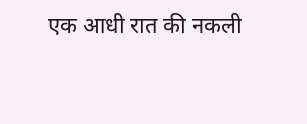एक आधी रात की नकली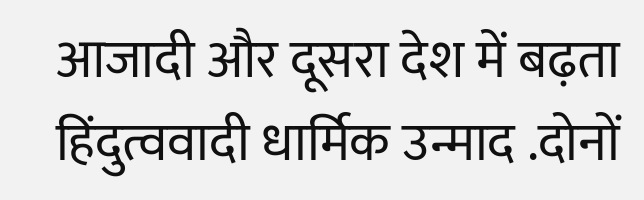आजादी और दूसरा देश में बढ़ता हिंदुत्ववादी धार्मिक उन्माद .दोनों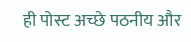ही पोस्ट अच्छे पठनीय और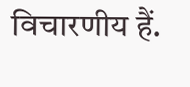विचारणीय हैं.